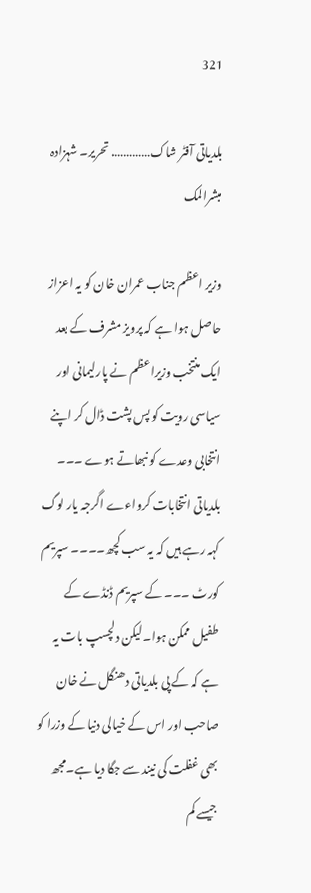321

بلدیاتی آفٹر شاک…………. تحریر۔ شہزادہ مبشرالمک

وزیر اعظم جناب عمران خان کو یہ اعزاز حاصل ہوا ہے کہ پرویز مشرف کے بعد ایک منتخب وزیراعظم نے پارلیمانی اور سیاسی رویت کو پس پشت ڈال کر اپنے انتخابی وعدے کو نبھاتے ہوے ۔۔۔ بلدیاتی انتخابات کرواءے اگرجہ یار لوگ کہہ رہے ہیں کہ یہ سب کچھ۔۔۔۔ سپریم کورٹ ۔۔۔ کے سپریم ڈنڈے کے طفیل ممکن ہوا۔لیکن دلچسپ بات یہ ہے کہ کے پی بلدیاتی دھنگل نے خان صاحب اور اس کے خیالی دنیا کے وزرا کو بھی غفلت کی نیند سے جگا دیا ہے۔مجھ جیسے کم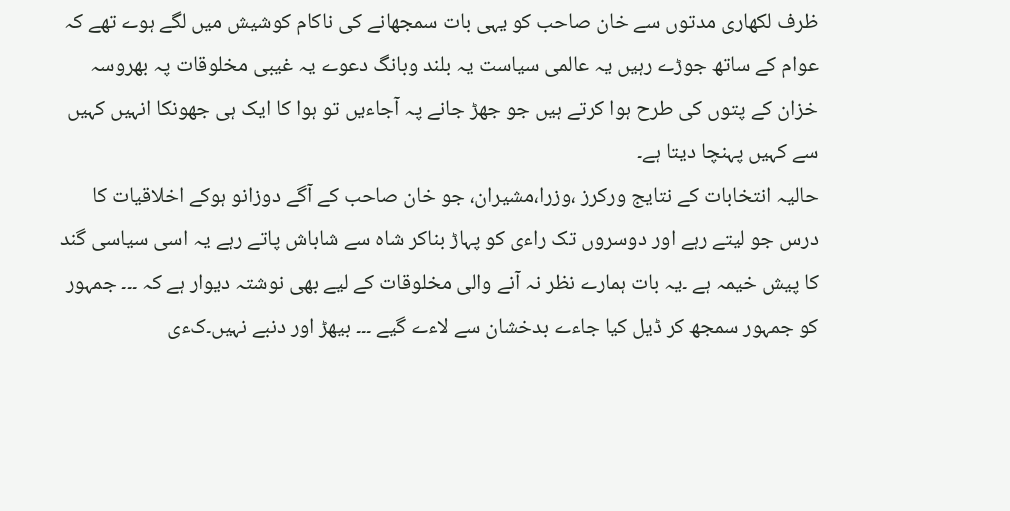ظرف لکھاری مدتوں سے خان صاحب کو یہی بات سمجھانے کی ناکام کوشیش میں لگے ہوے تھے کہ عوام کے ساتھ جوڑے رہیں یہ عالمی سیاست یہ بلند وبانگ دعوے یہ غیبی مخلوقات پہ بھروسہ خزان کے پتوں کی طرح ہوا کرتے ہیں جو جھڑ جانے پہ آجاءیں تو ہوا کا ایک ہی جھونکا انہیں کہیں سے کہیں پہنچا دیتا ہے۔
حالیہ انتخابات کے نتایج ورکرز ،وزرا،مشیران، جو خان صاحب کے آگے دوزانو ہوکے اخلاقیات کا درس جو لیتے رہے اور دوسروں تک راءی کو پہاڑ بناکر شاہ سے شاباش پاتے رہے یہ اسی سیاسی گند کا پیش خیمہ ہے ۔یہ بات ہمارے نظر نہ آنے والی مخلوقات کے لیے بھی نوشتہ دیوار ہے کہ ۔۔۔ جمہور کو جمہور سمجھ کر ڈیل کیا جاءے بدخشان سے لاءے گیے ۔۔۔ بیھڑ اور دنبے نہیں۔کءی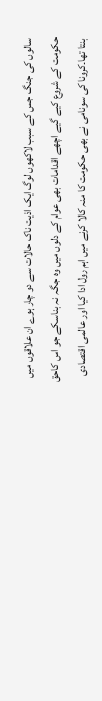سالوں کی جنگ جس کے سبب لاکھوں لوگ ایک اذیت ناک حالات سے دو چار ہوے ان علاقوں میں حکومت کے شروع کیے گیے اچھے اقدامات بھی عوام کے دلوں میں وہ جگہ نہ بناسکے جو اس کاحق بنتا تھا۔کرونا کی سونامی نے بھی حکومت کا منہ کالا کرنے میں اہم رول ادا کیا اور عالمی اقتصادی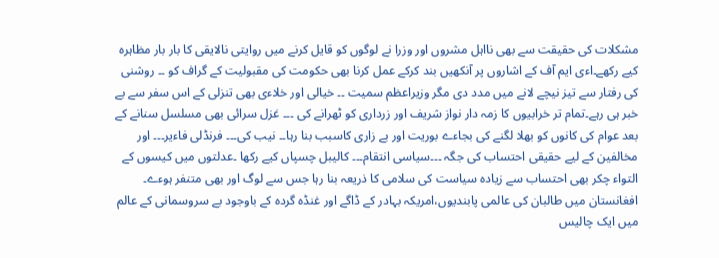مشکلات کی حقیقت سے بھی نااہل مشروں اور وزرا نے لوگوں کو قایل کرنے میں روایتی نالایقی کا بار بار مظاہرہ کیے رکھے۔اءی ایم آف کے اشاروں پر آنکھیں بند کرکے عمل کرنا بھی حکومت کی مقبولیت کے گراف کو ۔۔ روشنی کی رفتار سے تیز نیچے لانے میں مدد دی مگر وزیراعظم سمیت ۔۔ خیالی اور خلاءی بھی تنزلی کے اس سفر سے بے خبر ہی رہے۔تمام تر خرابیوں کا زمہ دار نواز شریف اور زرداری کو ٹھرانے کی ۔۔۔ غزل سرائی بھی مسلسل سنانے کے بعد عوام کی کانوں کو بھلا لگنے کی بجاءے بوریت اور بے زاری کاسبب بنا رہا۔۔ نیب کی۔۔۔ فرنڈلی فاءیر۔۔۔ اور مخالفین کے لیے حقیقی احتساب کی جگہ ۔۔۔سیاسی انتقام۔۔۔ کالیبل چسپاں کیے رکھا ۔عدلتوں میں کیسوں کے التواء چکر بھی احتساب سے زیادہ سیاست کی سلامی کا ذریعہ بنا رہا جس سے لوگ اور بھی متنفر ہوءے۔
افغانستان میں طالبان کی عالمی پابندیوں،امریکہ بہادر کے ڈاگے اور غنڈہ گردہ کے باوجود بے سروسمانی کے عالم میں ایک چالیس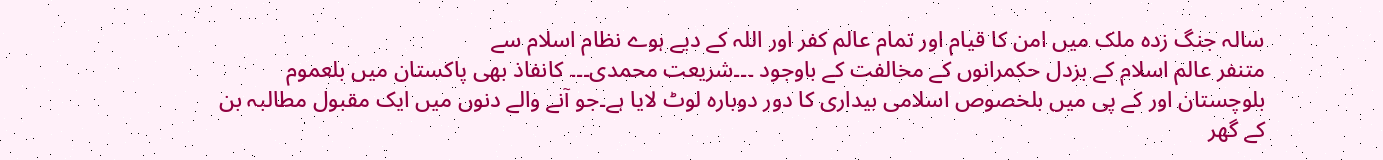سالہ جنگ زدہ ملک میں امن کا قیام اور تمام عالم کفر اور اللہ کے دیے ہوے نظام اسلام سے
متنفر عالم اسلام کے بزدل حکمرانوں کے مخالفت کے باوجود ۔۔۔شریعت محمدی۔۔۔ کانفاذ بھی پاکستان میں بلعموم بلوچستان اور کے پی میں بلخصوص اسلامی بیداری کا دور دوبارہ لوٹ لایا ہے۔جو آنے والے دنوں میں ایک مقبول مطالبہ بن کے گھر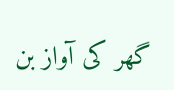گھر کی آواز بن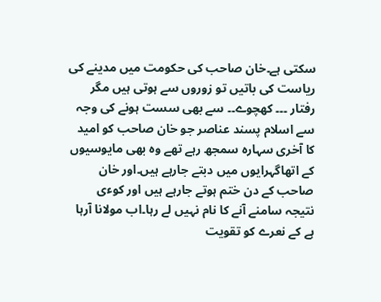سکتی ہے۔خان صاحب کی حکومت میں مدینے کی ریاست کی باتیں تو زوروں سے ہوتی ہیں مگر رفتار ۔۔۔ کھچوے۔۔ سے بھی سست ہونے کی وجہ سے اسلام پسند عناصر جو خان صاحب کو امید کا آخری سہارہ سمجھ رہے تھے وہ بھی مایوسیوں کے اتھاگہرایوں میں دبتے جارہے ہیں۔اور خان صاحب کے دن ختم ہوتے جارہے ہیں اور کوءی نتیجہ سامنے آنے کا نام نہیں لے رہا۔اب مولانا آرہا ہے کے نعرے کو تقویت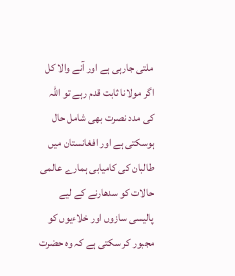ملتی جارہی ہے اور آنے والا کل اگر مولانا ثابت قدم رہے تو اللہ کی مدد نصرت بھی شامل حال ہوسکتی ہے اور افغانستان میں طالبان کی کامیابی ہمارے عالمی حالات کو سدھارنے کے لیے پالیسی سازوں اور خلاءیوں کو مجبور کر سکتی ہے کہ وہ حضرت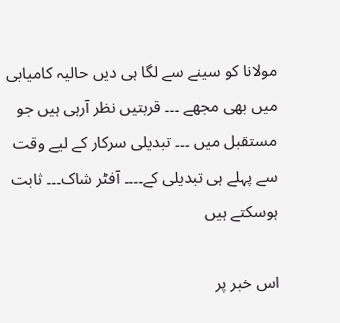مولانا کو سینے سے لگا ہی دیں حالیہ کامیابی میں بھی مجھے ۔۔۔ قربتیں نظر آرہی ہیں جو مستقبل میں ۔۔۔ تبدیلی سرکار کے لیے وقت سے پہلے ہی تبدیلی کے۔۔۔۔ آفٹر شاک۔۔۔ ثابت ہوسکتے ہیں

اس خبر پر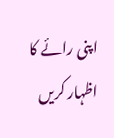اپنی رائے کا اظہار کریں